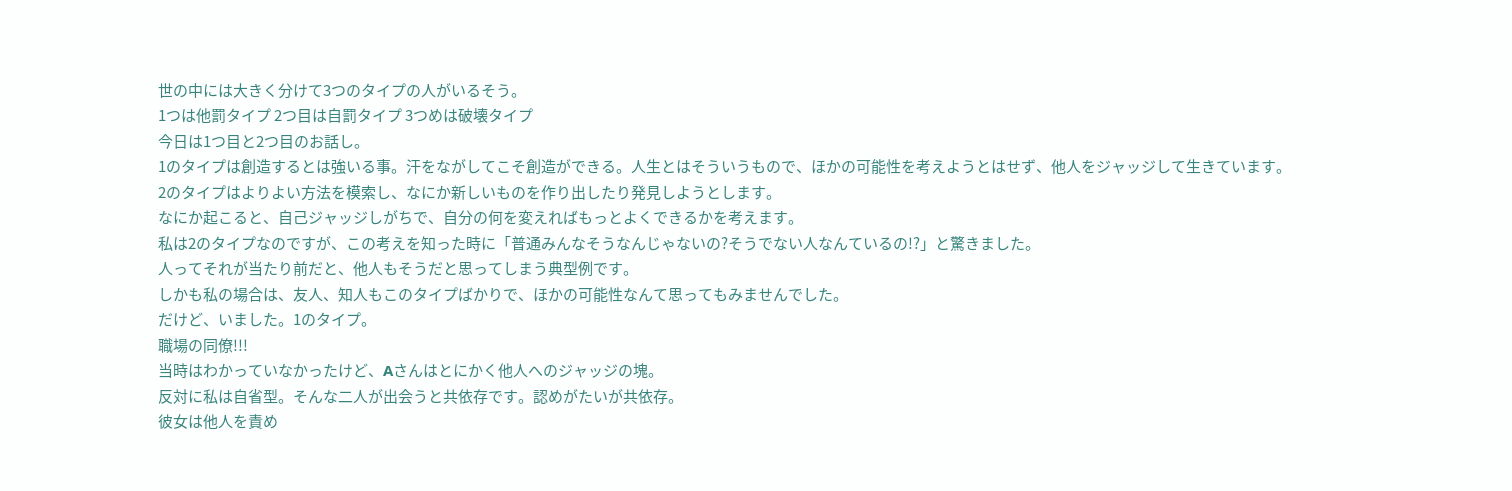世の中には大きく分けて3つのタイプの人がいるそう。
1つは他罰タイプ 2つ目は自罰タイプ 3つめは破壊タイプ
今日は1つ目と2つ目のお話し。
1のタイプは創造するとは強いる事。汗をながしてこそ創造ができる。人生とはそういうもので、ほかの可能性を考えようとはせず、他人をジャッジして生きています。
2のタイプはよりよい方法を模索し、なにか新しいものを作り出したり発見しようとします。
なにか起こると、自己ジャッジしがちで、自分の何を変えればもっとよくできるかを考えます。
私は2のタイプなのですが、この考えを知った時に「普通みんなそうなんじゃないの?そうでない人なんているの!?」と驚きました。
人ってそれが当たり前だと、他人もそうだと思ってしまう典型例です。
しかも私の場合は、友人、知人もこのタイプばかりで、ほかの可能性なんて思ってもみませんでした。
だけど、いました。1のタイプ。
職場の同僚!!!
当時はわかっていなかったけど、Aさんはとにかく他人へのジャッジの塊。
反対に私は自省型。そんな二人が出会うと共依存です。認めがたいが共依存。
彼女は他人を責め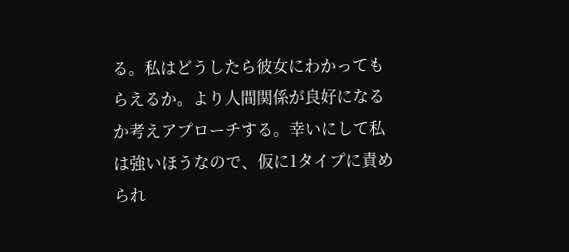る。私はどうしたら彼女にわかってもらえるか。より人間関係が良好になるか考えアプローチする。幸いにして私は強いほうなので、仮に1タイプに責められ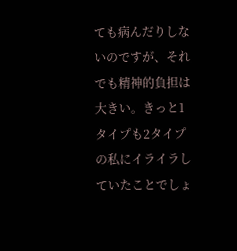ても病んだりしないのですが、それでも精神的負担は大きい。きっと1タイプも2タイプの私にイライラしていたことでしょ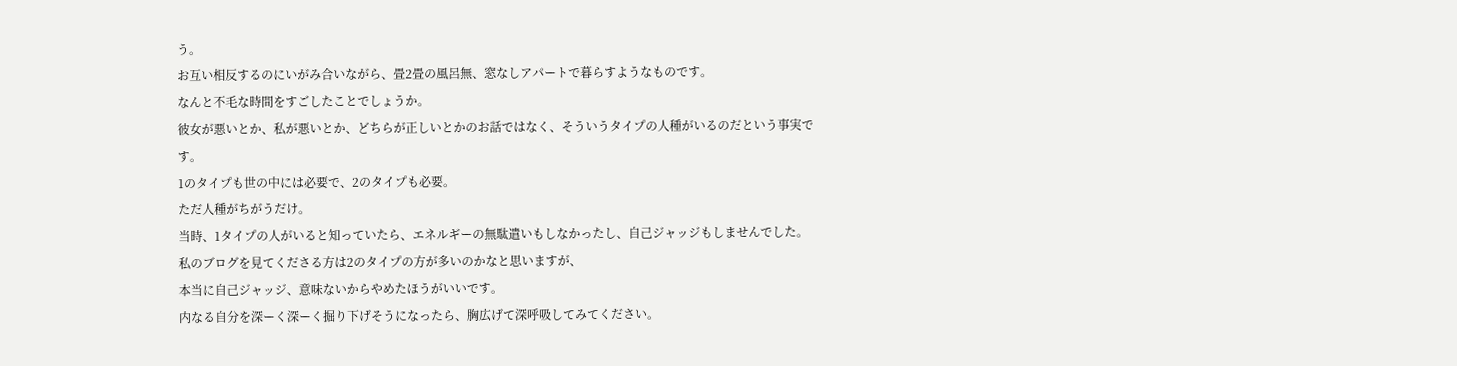う。
お互い相反するのにいがみ合いながら、畳2畳の風呂無、窓なしアパートで暮らすようなものです。
なんと不毛な時間をすごしたことでしょうか。
彼女が悪いとか、私が悪いとか、どちらが正しいとかのお話ではなく、そういうタイプの人種がいるのだという事実です。
1のタイプも世の中には必要で、2のタイプも必要。
ただ人種がちがうだけ。
当時、1タイプの人がいると知っていたら、エネルギーの無駄遣いもしなかったし、自己ジャッジもしませんでした。
私のブログを見てくださる方は2のタイプの方が多いのかなと思いますが、
本当に自己ジャッジ、意味ないからやめたほうがいいです。
内なる自分を深ーく深ーく掘り下げそうになったら、胸広げて深呼吸してみてください。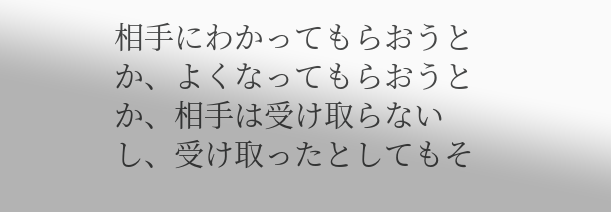相手にわかってもらおうとか、よくなってもらおうとか、相手は受け取らないし、受け取ったとしてもそ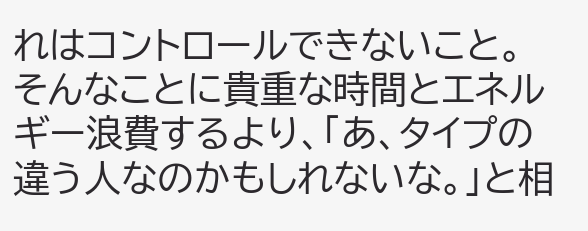れはコントロールできないこと。
そんなことに貴重な時間とエネルギー浪費するより、「あ、タイプの違う人なのかもしれないな。」と相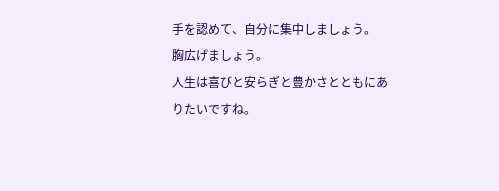手を認めて、自分に集中しましょう。
胸広げましょう。
人生は喜びと安らぎと豊かさとともにありたいですね。